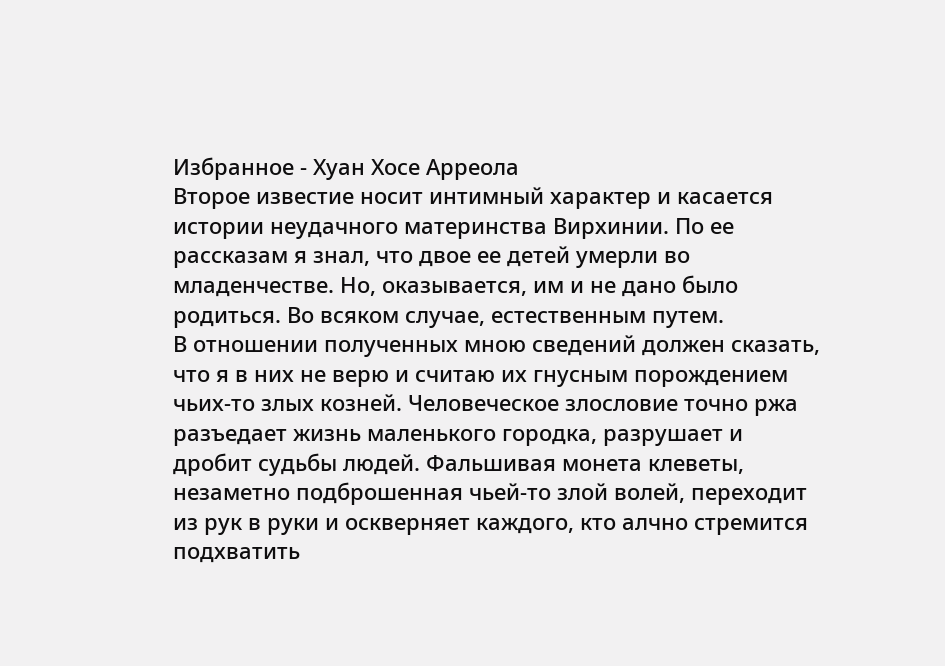Избранное - Хуан Хосе Арреола
Второе известие носит интимный характер и касается истории неудачного материнства Вирхинии. По ее рассказам я знал, что двое ее детей умерли во младенчестве. Но, оказывается, им и не дано было родиться. Во всяком случае, естественным путем.
В отношении полученных мною сведений должен сказать, что я в них не верю и считаю их гнусным порождением чьих-то злых козней. Человеческое злословие точно ржа разъедает жизнь маленького городка, разрушает и дробит судьбы людей. Фальшивая монета клеветы, незаметно подброшенная чьей-то злой волей, переходит из рук в руки и оскверняет каждого, кто алчно стремится подхватить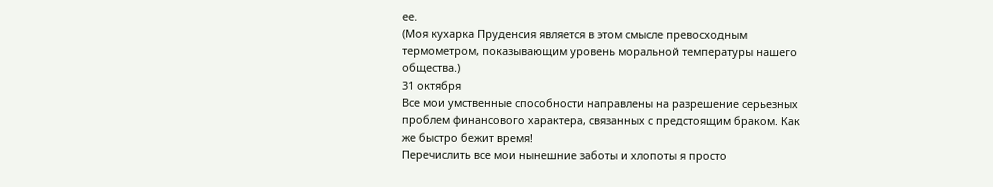ее.
(Моя кухарка Пруденсия является в этом смысле превосходным термометром, показывающим уровень моральной температуры нашего общества.)
31 октября
Все мои умственные способности направлены на разрешение серьезных проблем финансового характера, связанных с предстоящим браком. Как же быстро бежит время!
Перечислить все мои нынешние заботы и хлопоты я просто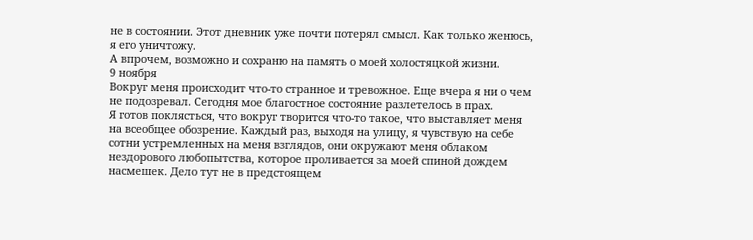не в состоянии. Этот дневник уже почти потерял смысл. Как только женюсь, я его уничтожу.
А впрочем, возможно и сохраню на память о моей холостяцкой жизни.
9 ноября
Вокруг меня происходит что-то странное и тревожное. Еще вчера я ни о чем не подозревал. Сегодня мое благостное состояние разлетелось в прах.
Я готов поклясться, что вокруг творится что-то такое, что выставляет меня на всеобщее обозрение. Каждый раз, выходя на улицу, я чувствую на себе сотни устремленных на меня взглядов, они окружают меня облаком нездорового любопытства, которое проливается за моей спиной дождем насмешек. Дело тут не в предстоящем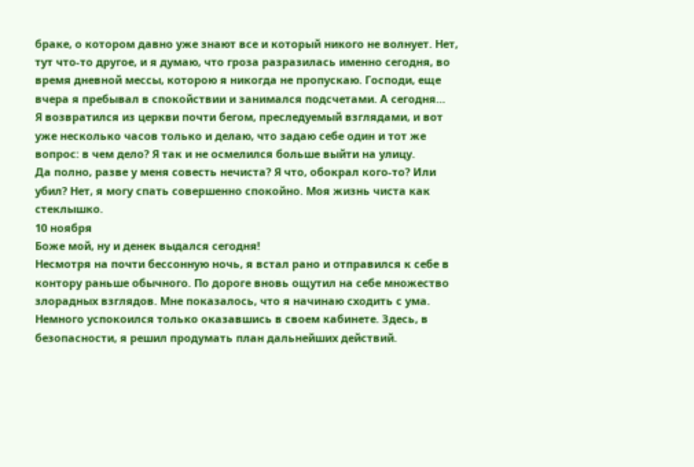браке, о котором давно уже знают все и который никого не волнует. Нет, тут что-то другое, и я думаю, что гроза разразилась именно сегодня, во время дневной мессы, которою я никогда не пропускаю. Господи, еще вчера я пребывал в спокойствии и занимался подсчетами. А сегодня…
Я возвратился из церкви почти бегом, преследуемый взглядами, и вот уже несколько часов только и делаю, что задаю себе один и тот же вопрос: в чем дело? Я так и не осмелился больше выйти на улицу.
Да полно, разве у меня совесть нечиста? Я что, обокрал кого-то? Или убил? Нет, я могу спать совершенно спокойно. Моя жизнь чиста как стеклышко.
10 ноября
Боже мой, ну и денек выдался сегодня!
Несмотря на почти бессонную ночь, я встал рано и отправился к себе в контору раньше обычного. По дороге вновь ощутил на себе множество злорадных взглядов. Мне показалось, что я начинаю сходить с ума. Немного успокоился только оказавшись в своем кабинете. Здесь, в безопасности, я решил продумать план дальнейших действий.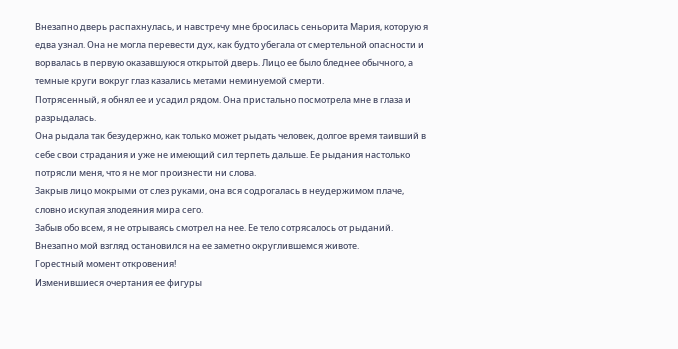Внезапно дверь распахнулась, и навстречу мне бросилась сеньорита Мария, которую я едва узнал. Она не могла перевести дух, как будто убегала от смертельной опасности и ворвалась в первую оказавшуюся открытой дверь. Лицо ее было бледнее обычного, а темные круги вокруг глаз казались метами неминуемой смерти.
Потрясенный, я обнял ее и усадил рядом. Она пристально посмотрела мне в глаза и разрыдалась.
Она рыдала так безудержно, как только может рыдать человек, долгое время таивший в себе свои страдания и уже не имеющий сил терпеть дальше. Ее рыдания настолько потрясли меня, что я не мог произнести ни слова.
Закрыв лицо мокрыми от слез руками, она вся содрогалась в неудержимом плаче, словно искупая злодеяния мира сего.
Забыв обо всем, я не отрываясь смотрел на нее. Ее тело сотрясалось от рыданий. Внезапно мой взгляд остановился на ее заметно округлившемся животе.
Горестный момент откровения!
Изменившиеся очертания ее фигуры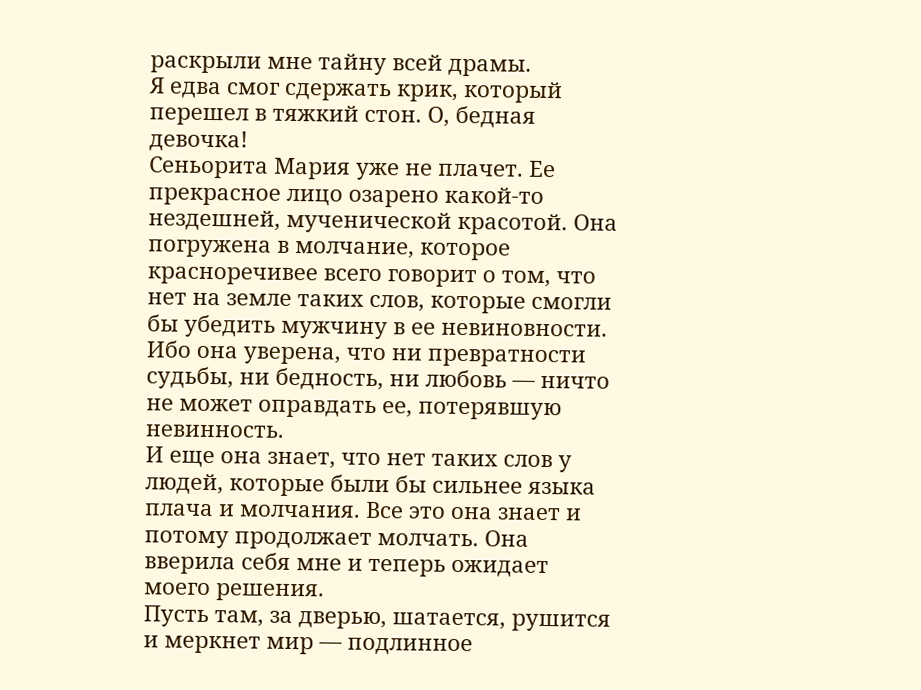раскрыли мне тайну всей драмы.
Я едва смог сдержать крик, который перешел в тяжкий стон. О, бедная девочка!
Сеньорита Мария уже не плачет. Ее прекрасное лицо озарено какой-то нездешней, мученической красотой. Она погружена в молчание, которое красноречивее всего говорит о том, что нет на земле таких слов, которые смогли бы убедить мужчину в ее невиновности.
Ибо она уверена, что ни превратности судьбы, ни бедность, ни любовь — ничто не может оправдать ее, потерявшую невинность.
И еще она знает, что нет таких слов у людей, которые были бы сильнее языка плача и молчания. Все это она знает и потому продолжает молчать. Она вверила себя мне и теперь ожидает моего решения.
Пусть там, за дверью, шатается, рушится и меркнет мир — подлинное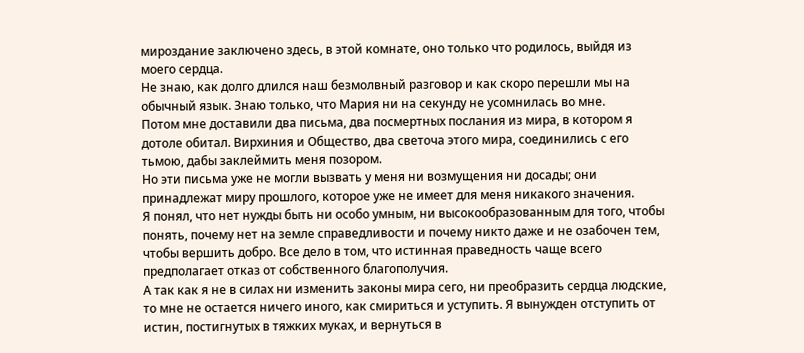мироздание заключено здесь, в этой комнате, оно только что родилось, выйдя из моего сердца.
Не знаю, как долго длился наш безмолвный разговор и как скоро перешли мы на обычный язык. Знаю только, что Мария ни на секунду не усомнилась во мне.
Потом мне доставили два письма, два посмертных послания из мира, в котором я дотоле обитал. Вирхиния и Общество, два светоча этого мира, соединились с его тьмою, дабы заклеймить меня позором.
Но эти письма уже не могли вызвать у меня ни возмущения ни досады; они принадлежат миру прошлого, которое уже не имеет для меня никакого значения.
Я понял, что нет нужды быть ни особо умным, ни высокообразованным для того, чтобы понять, почему нет на земле справедливости и почему никто даже и не озабочен тем, чтобы вершить добро. Все дело в том, что истинная праведность чаще всего предполагает отказ от собственного благополучия.
А так как я не в силах ни изменить законы мира сего, ни преобразить сердца людские, то мне не остается ничего иного, как смириться и уступить. Я вынужден отступить от истин, постигнутых в тяжких муках, и вернуться в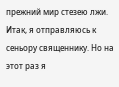прежний мир стезею лжи.
Итак, я отправляюсь к сеньору священнику. Но на этот раз я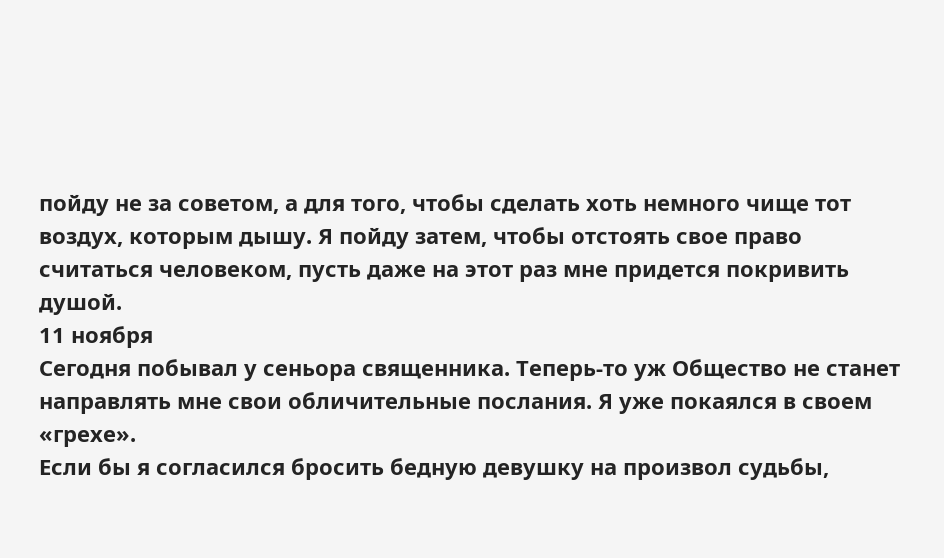пойду не за советом, а для того, чтобы сделать хоть немного чище тот воздух, которым дышу. Я пойду затем, чтобы отстоять свое право считаться человеком, пусть даже на этот раз мне придется покривить душой.
11 ноября
Сегодня побывал у сеньора священника. Теперь-то уж Общество не станет направлять мне свои обличительные послания. Я уже покаялся в своем «грехе».
Если бы я согласился бросить бедную девушку на произвол судьбы,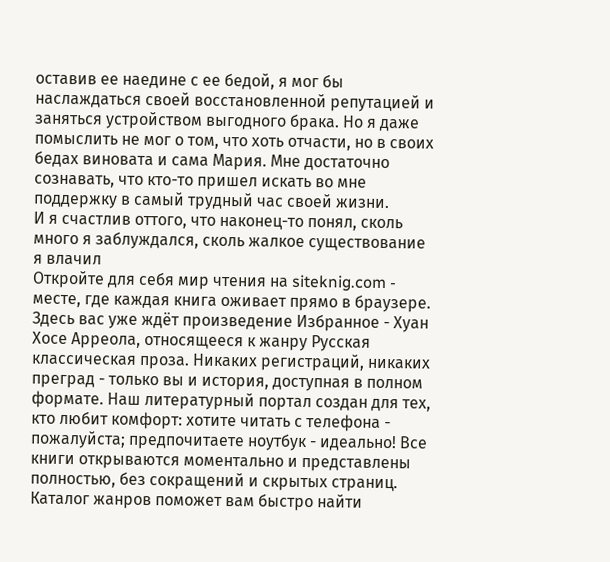оставив ее наедине с ее бедой, я мог бы наслаждаться своей восстановленной репутацией и заняться устройством выгодного брака. Но я даже помыслить не мог о том, что хоть отчасти, но в своих бедах виновата и сама Мария. Мне достаточно сознавать, что кто-то пришел искать во мне поддержку в самый трудный час своей жизни.
И я счастлив оттого, что наконец-то понял, сколь много я заблуждался, сколь жалкое существование я влачил
Откройте для себя мир чтения на siteknig.com - месте, где каждая книга оживает прямо в браузере. Здесь вас уже ждёт произведение Избранное - Хуан Хосе Арреола, относящееся к жанру Русская классическая проза. Никаких регистраций, никаких преград - только вы и история, доступная в полном формате. Наш литературный портал создан для тех, кто любит комфорт: хотите читать с телефона - пожалуйста; предпочитаете ноутбук - идеально! Все книги открываются моментально и представлены полностью, без сокращений и скрытых страниц. Каталог жанров поможет вам быстро найти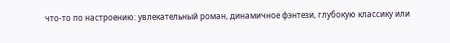что-то по настроению: увлекательный роман, динамичное фэнтези, глубокую классику или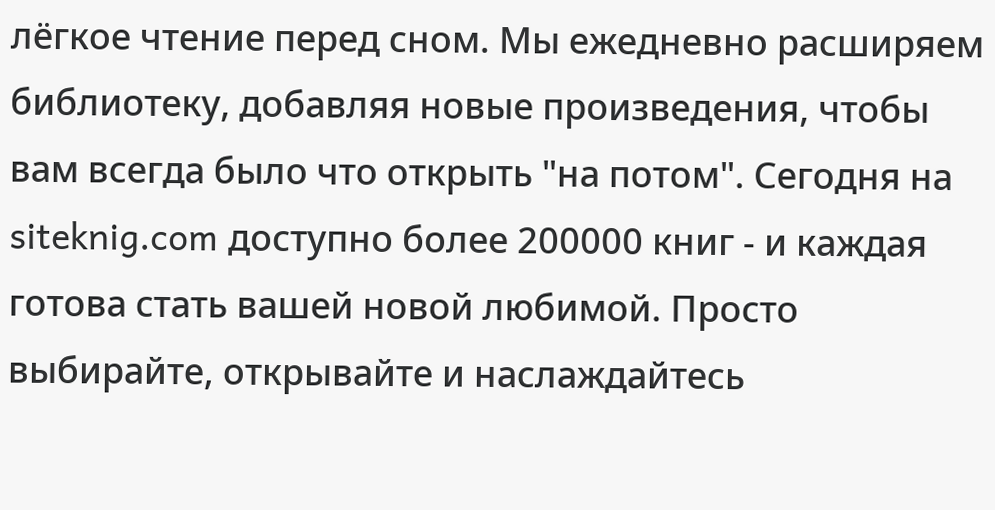лёгкое чтение перед сном. Мы ежедневно расширяем библиотеку, добавляя новые произведения, чтобы вам всегда было что открыть "на потом". Сегодня на siteknig.com доступно более 200000 книг - и каждая готова стать вашей новой любимой. Просто выбирайте, открывайте и наслаждайтесь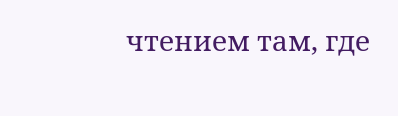чтением там, где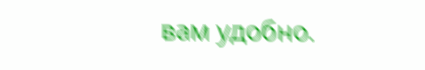вам удобно.